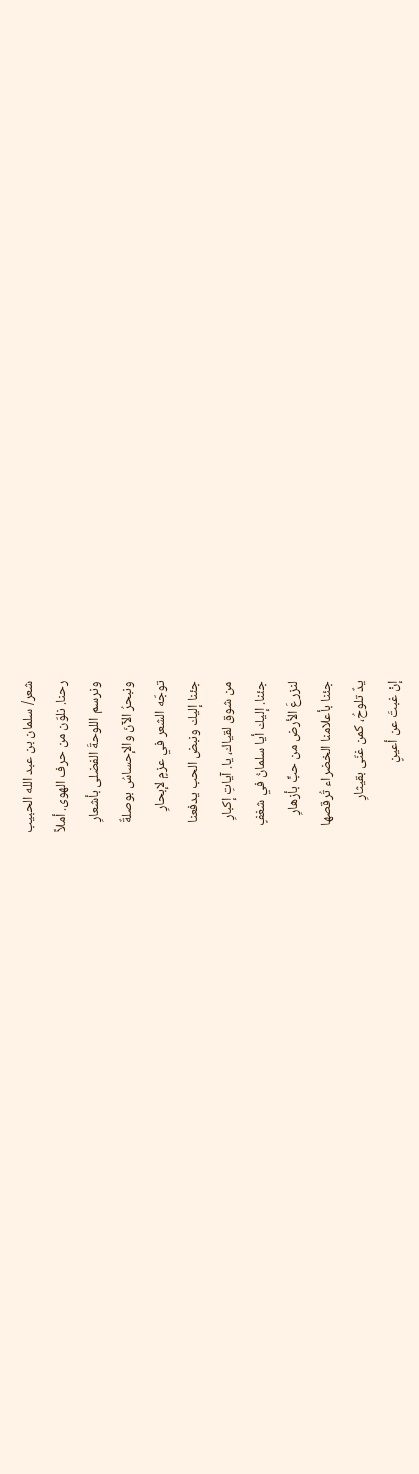شعر/ سلمان بن عبد الله الحبيب
رحنا. نلوّن من حرف الهوى. أملاً
ونرسم اللوحةَ الفضلى بأشعارِ
ونبحرُ الآنَ والإحساسُ بوصلةٌ
توجّه الشعر في عزمٍ لإبحارِ
جئنا إليك ونبض الحب يدفعنا
من شوق لقياك، يا. آياتِ إكبارِ
جئنا. إليك أيا سلمانُ في شغفٍ
لنزرعَ الأرض من حبٍّ بأزهارِ
جئنا بأعلامنا الخضراء تُرقصها
يدٌ تلوحُ، كمن غنّى بقيثارِ
إنْ غبتَ عن أعينٍ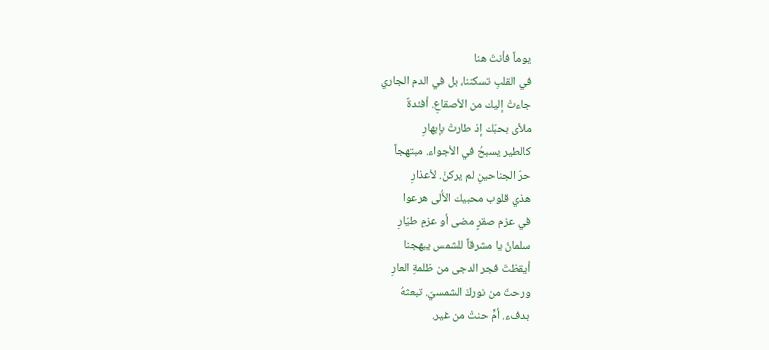يوماً فأنتَ هنا
في القلبِ تسكننا، بل في الدم الجاري
جاءتْ إليك من الأصقاعِ. أفئدةٌ
ملأى بحبّك إذ طارتْ بإبهارِ
كالطير يسبحُ في الأجواء. مبتهجاً
حرّ الجناحينِ لم يركنْ. لأعذارِ
هذي قلوب محبيك الأُلى هرعوا
في عزم صقرٍ مضى أو عزمِ طيّارِ
سلمانُ يا مشرقاً للشمس يبهجنا
أيقظتَ فجر الدجى من ظلمةِ العارِ
ورحتَ من نوركَ الشمسيّ. تبعثهُ
بدفء. أمٍّ حنتْ من غير.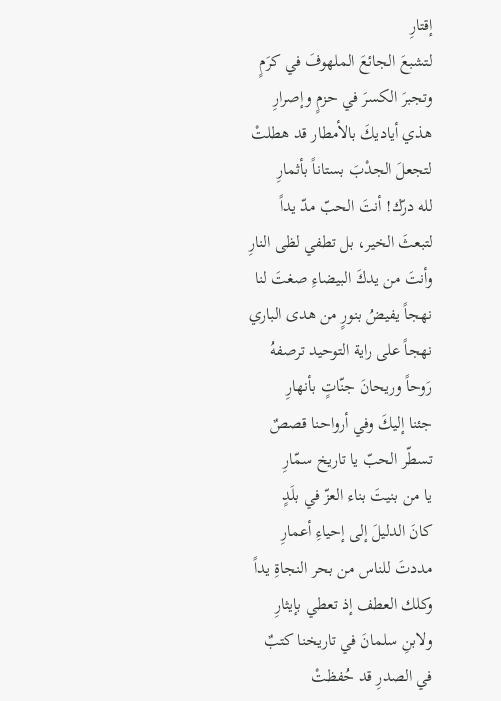إقتارِ
لتشبعَ الجائعَ الملهوفَ في كرَمٍ
وتجبرَ الكسرَ في حزمٍ وإصرارِ
هذي أياديكَ بالأمطار قد هطلتْ
لتجعلَ الجدْبَ بستاناً بأثمارِ
لله درّك! أنتَ الحبّ مدّ يداً
لتبعثَ الخير، بل تطفي لظى النارِ
وأنتَ من يدكَ البيضاءِ صغتَ لنا
نهجاً يفيضُ بنورٍ من هدى الباري
نهجاً على راية التوحيد ترصفهُ
رَوحاً وريحانَ جنّاتٍ بأنهارِ
جئنا إليكَ وفي أرواحنا قصصٌ
تسطّر الحبّ يا تاريخ سمّارِ
يا من بنيتَ بناء العزّ في بلَدٍ
كانَ الدليلَ إلى إحياءِ أعمارِ
مددتَ للناس من بحر النجاةِ يداً
وكلك العطف إذ تعطي بإيثارِ
ولابنِ سلمانَ في تاريخنا كتبٌ
في الصدرِ قد حُفظتْ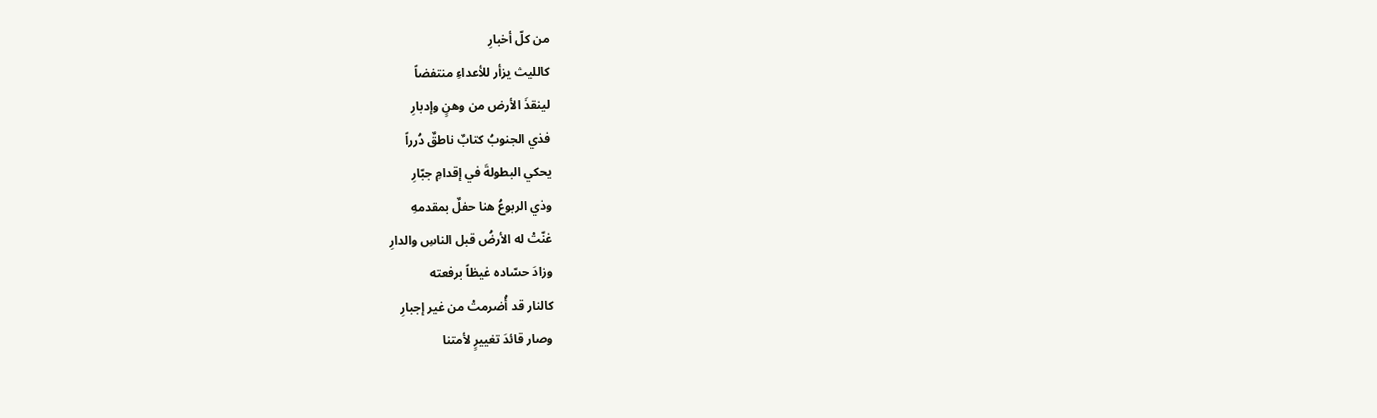من كلّ أخبارِ
كالليث يزأر للأعداءِ منتفضاً
لينقذَ الأرض من وهنٍ وإدبارِ
فذي الجنوبُ كتابٌ ناطقٌ دُرراً
يحكي البطولةَ في إقدامِ جبّارِ
وذي الربوعُ هنا حفلٌ بمقدمهِ
غنّتْ له الأرضُ قبل الناسِ والدارِ
وزادَ حسّاده غيظاً برفعته
كالنار قد أُضرمتْ من غير إجبارِ
وصار قائدَ تغييرٍ لأمتنا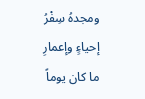ومجدهُ سِفْرُ إحياءٍ وإعمارِ
ما كان يوماً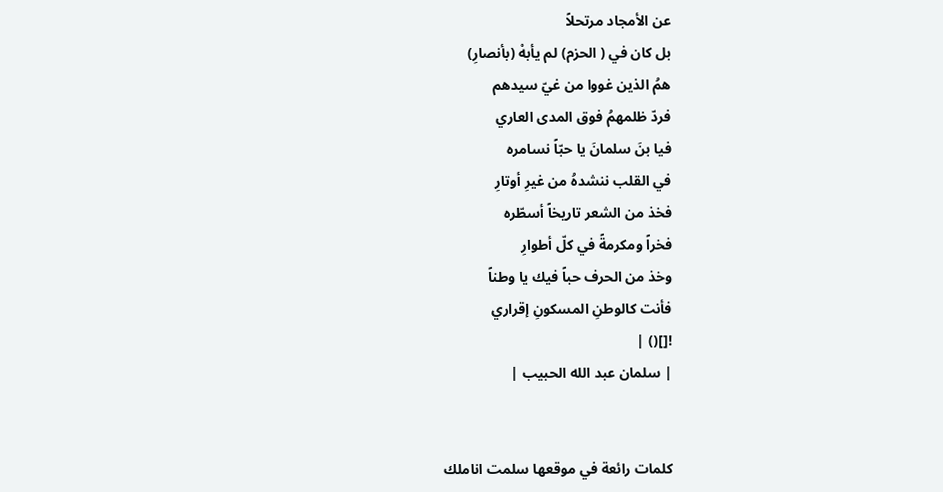عن الأمجاد مرتحلاً
بل كان في ( الحزم) لم يأبهْ (بأنصارِ)
همُ الذين غووا من غيّ سيدهم
فردّ ظلمهمُ فوق المدى العاري
فيا بنَ سلمانَ يا حبّاً نسامره
في القلب ننشدهُ من غيرِ أوتارِ
فخذ من الشعر تاريخاً أسطّره
فخراً ومكرمةً في كلّ أطوارِ
وخذ من الحرف حباً فيك يا وطناً
فأنت كالوطنِ المسكونِ إقراري
![]() |
| سلمان عبد الله الحبيب |


كلمات رائعة في موقعها سلمت اناملك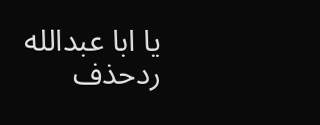يا ابا عبدالله
ردحذف